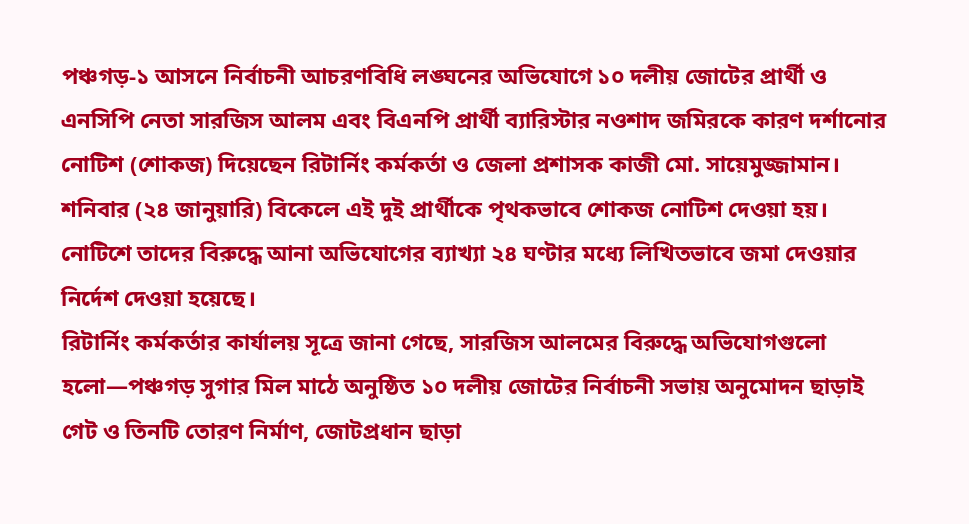পঞ্চগড়-১ আসনে নির্বাচনী আচরণবিধি লঙ্ঘনের অভিযোগে ১০ দলীয় জোটের প্রার্থী ও এনসিপি নেতা সারজিস আলম এবং বিএনপি প্রার্থী ব্যারিস্টার নওশাদ জমিরকে কারণ দর্শানোর নোটিশ (শোকজ) দিয়েছেন রিটার্নিং কর্মকর্তা ও জেলা প্রশাসক কাজী মো. সায়েমুজ্জামান।
শনিবার (২৪ জানুয়ারি) বিকেলে এই দুই প্রার্থীকে পৃথকভাবে শোকজ নোটিশ দেওয়া হয়। নোটিশে তাদের বিরুদ্ধে আনা অভিযোগের ব্যাখ্যা ২৪ ঘণ্টার মধ্যে লিখিতভাবে জমা দেওয়ার নির্দেশ দেওয়া হয়েছে।
রিটার্নিং কর্মকর্তার কার্যালয় সূত্রে জানা গেছে, সারজিস আলমের বিরুদ্ধে অভিযোগগুলো হলো—পঞ্চগড় সুগার মিল মাঠে অনুষ্ঠিত ১০ দলীয় জোটের নির্বাচনী সভায় অনুমোদন ছাড়াই গেট ও তিনটি তোরণ নির্মাণ, জোটপ্রধান ছাড়া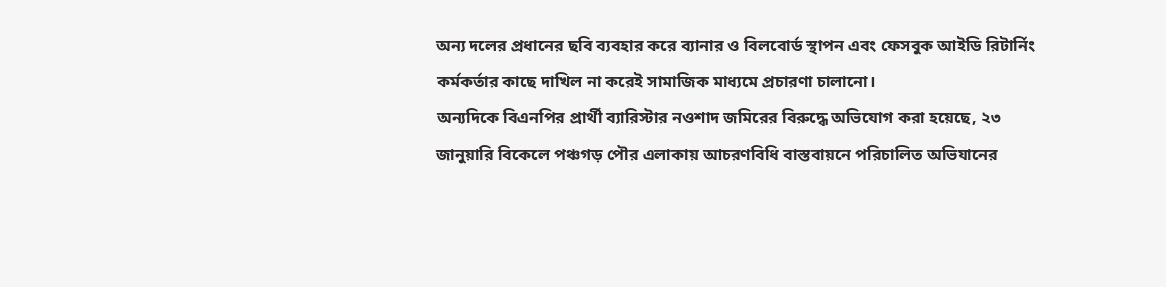অন্য দলের প্রধানের ছবি ব্যবহার করে ব্যানার ও বিলবোর্ড স্থাপন এবং ফেসবুক আইডি রিটার্নিং কর্মকর্তার কাছে দাখিল না করেই সামাজিক মাধ্যমে প্রচারণা চালানো।
অন্যদিকে বিএনপির প্রার্থী ব্যারিস্টার নওশাদ জমিরের বিরুদ্ধে অভিযোগ করা হয়েছে, ২৩ জানুয়ারি বিকেলে পঞ্চগড় পৌর এলাকায় আচরণবিধি বাস্তবায়নে পরিচালিত অভিযানের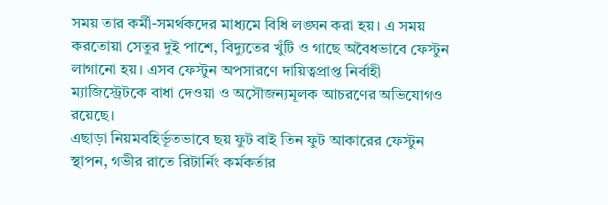সময় তার কর্মী-সমর্থকদের মাধ্যমে বিধি লঙ্ঘন করা হয়। এ সময় করতোয়া সেতুর দুই পাশে, বিদ্যুতের খুঁটি ও গাছে অবৈধভাবে ফেস্টুন লাগানো হয়। এসব ফেস্টুন অপসারণে দায়িত্বপ্রাপ্ত নির্বাহী ম্যাজিস্ট্রেটকে বাধা দেওয়া ও অসৌজন্যমূলক আচরণের অভিযোগও রয়েছে।
এছাড়া নিয়মবহির্ভূতভাবে ছয় ফুট বাই তিন ফুট আকারের ফেস্টুন স্থাপন, গভীর রাতে রিটার্নিং কর্মকর্তার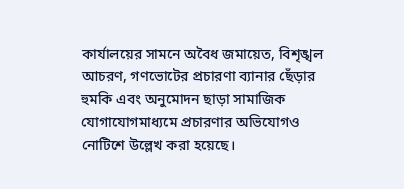কার্যালয়ের সামনে অবৈধ জমায়েত, বিশৃঙ্খল আচরণ, গণভোটের প্রচারণা ব্যানার ছেঁড়ার হুমকি এবং অনুমোদন ছাড়া সামাজিক যোগাযোগমাধ্যমে প্রচারণার অভিযোগও নোটিশে উল্লেখ করা হয়েছে।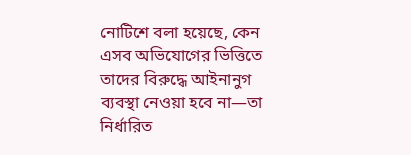নোটিশে বলা হয়েছে, কেন এসব অভিযোগের ভিত্তিতে তাদের বিরুদ্ধে আইনানুগ ব্যবস্থা নেওয়া হবে না—তা নির্ধারিত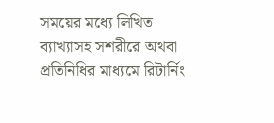সময়ের মধ্যে লিখিত ব্যাখ্যাসহ সশরীরে অথবা প্রতিনিধির মাধ্যমে রিটার্নিং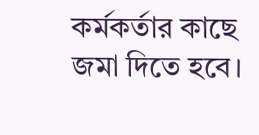কর্মকর্তার কাছে জমা দিতে হবে।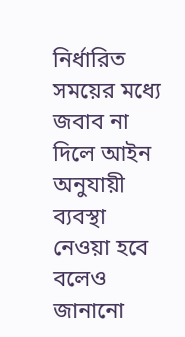নির্ধারিত সময়ের মধ্যে জবাব না দিলে আইন অনুযায়ী ব্যবস্থা নেওয়া হবে বলেও জানানো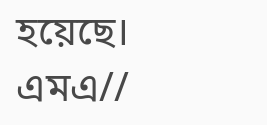হয়েছে।
এমএ//